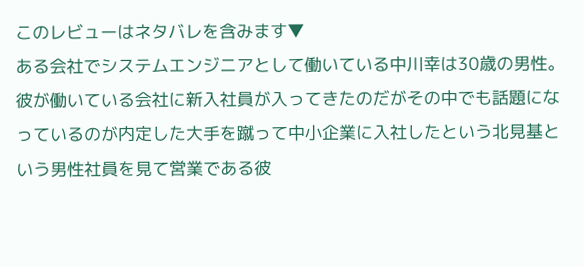このレビューはネタバレを含みます▼
ある会社でシステムエンジニアとして働いている中川幸は30歳の男性。
彼が働いている会社に新入社員が入ってきたのだがその中でも話題になっているのが内定した大手を蹴って中小企業に入社したという北見基という男性社員を見て営業である彼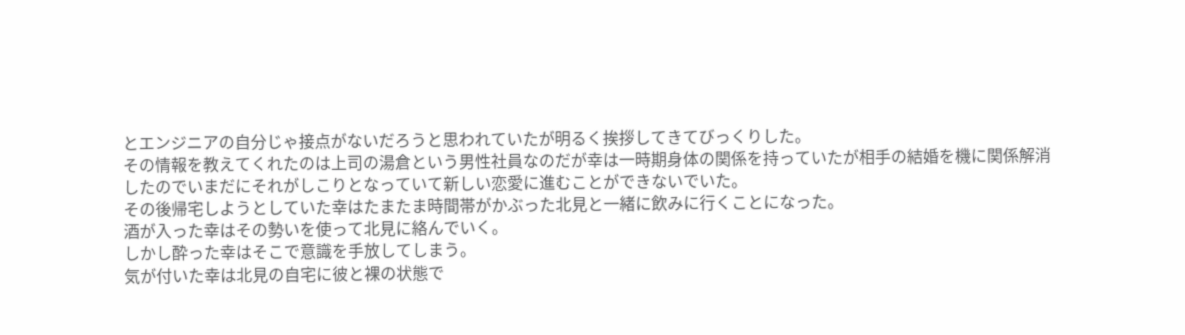とエンジニアの自分じゃ接点がないだろうと思われていたが明るく挨拶してきてびっくりした。
その情報を教えてくれたのは上司の湯倉という男性社員なのだが幸は一時期身体の関係を持っていたが相手の結婚を機に関係解消したのでいまだにそれがしこりとなっていて新しい恋愛に進むことができないでいた。
その後帰宅しようとしていた幸はたまたま時間帯がかぶった北見と一緒に飲みに行くことになった。
酒が入った幸はその勢いを使って北見に絡んでいく。
しかし酔った幸はそこで意識を手放してしまう。
気が付いた幸は北見の自宅に彼と裸の状態で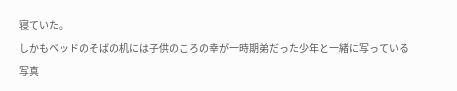寝ていた。
しかもベッドのそばの机には子供のころの幸が一時期弟だった少年と一緒に写っている写真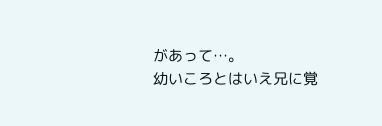があって…。
幼いころとはいえ兄に覚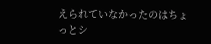えられていなかったのはちょっとシ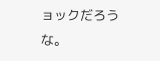ョックだろうな。